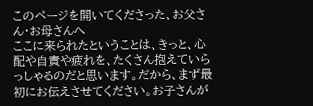このページを開いてくださった、お父さん・お母さんへ
ここに来られたということは、きっと、心配や自責や疲れを、たくさん抱えていらっしゃるのだと思います。だから、まず最初にお伝えさせてください。お子さんが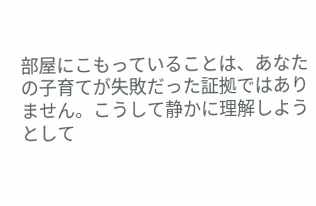部屋にこもっていることは、あなたの子育てが失敗だった証拠ではありません。こうして静かに理解しようとして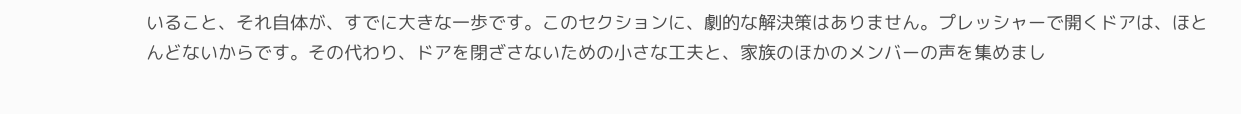いること、それ自体が、すでに大きな一歩です。このセクションに、劇的な解決策はありません。プレッシャーで開くドアは、ほとんどないからです。その代わり、ドアを閉ざさないための小さな工夫と、家族のほかのメンバーの声を集めまし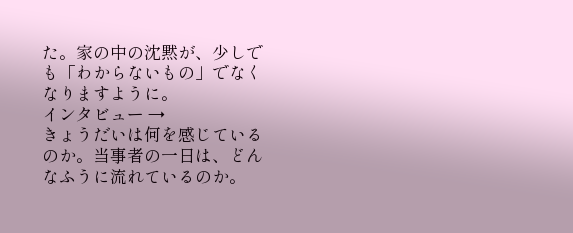た。家の中の沈黙が、少しでも「わからないもの」でなくなりますように。
インタビュー →
きょうだいは何を感じているのか。当事者の一日は、どんなふうに流れているのか。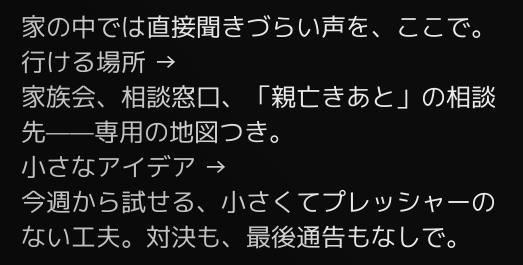家の中では直接聞きづらい声を、ここで。
行ける場所 →
家族会、相談窓口、「親亡きあと」の相談先——専用の地図つき。
小さなアイデア →
今週から試せる、小さくてプレッシャーのない工夫。対決も、最後通告もなしで。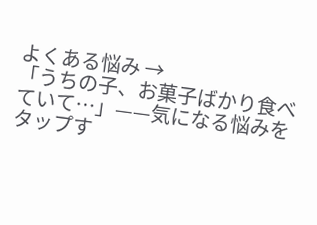よくある悩み →
「うちの子、お菓子ばかり食べていて…」——気になる悩みをタップす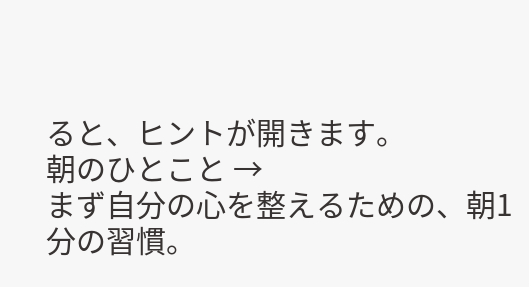ると、ヒントが開きます。
朝のひとこと →
まず自分の心を整えるための、朝1分の習慣。